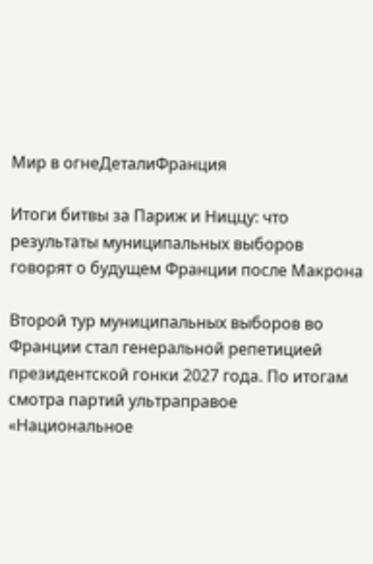Мир в огнеДеталиФранция

Итоги битвы за Париж и Ниццу: что результаты муниципальных выборов говорят о будущем Франции после Макрона

Второй тур муниципальных выборов во Франции стал генеральной репетицией президентской гонки 2027 года. По итогам смотра партий ультраправое «Национальное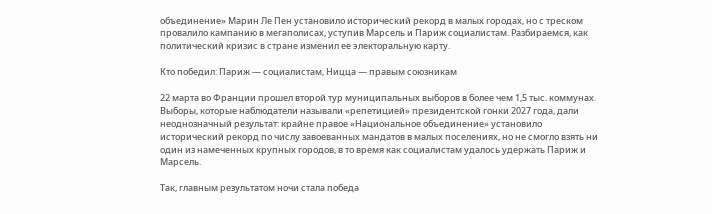объединение» Марин Ле Пен установило исторический рекорд в малых городах, но с треском провалило кампанию в мегаполисах, уступив Марсель и Париж социалистам. Разбираемся, как политический кризис в стране изменил ее электоральную карту.

Кто победил: Париж — социалистам, Ницца — правым союзникам

22 марта во Франции прошел второй тур муниципальных выборов в более чем 1,5 тыс. коммунах. Выборы, которые наблюдатели называли «репетицией» президентской гонки 2027 года, дали неоднозначный результат: крайне правое «Национальное объединение» установило исторический рекорд по числу завоеванных мандатов в малых поселениях, но не смогло взять ни один из намеченных крупных городов, в то время как социалистам удалось удержать Париж и Марсель.

Так, главным результатом ночи стала победа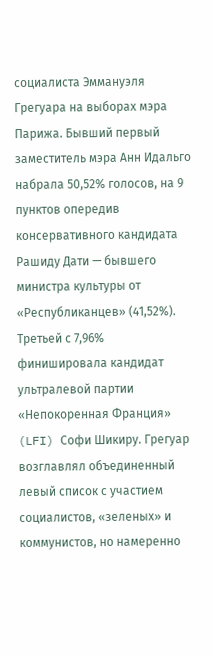социалиста Эммануэля Грегуара на выборах мэра Парижа. Бывший первый заместитель мэра Анн Идальго набрала 50,52% голосов, на 9 пунктов опередив консервативного кандидата Рашиду Дати — бывшего министра культуры от «Республиканцев» (41,52%). Третьей с 7,96% финишировала кандидат ультралевой партии «Непокоренная Франция» (LFI) Софи Шикиру. Грегуар возглавлял объединенный левый список с участием социалистов, «зеленых» и коммунистов, но намеренно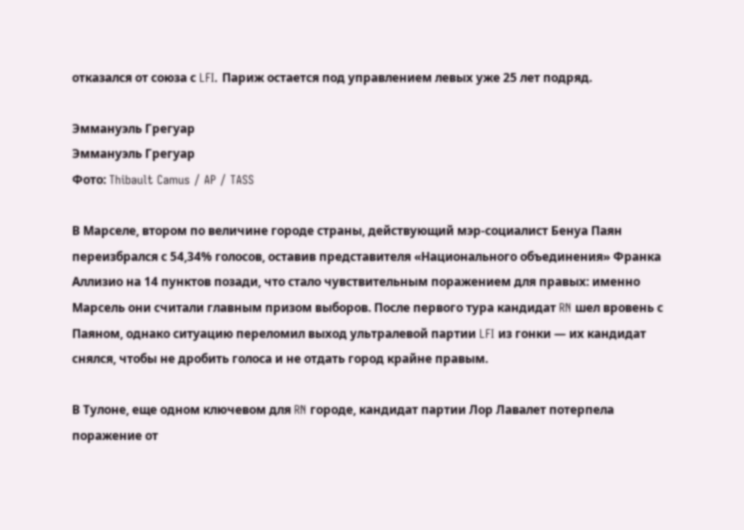отказался от союза с LFI. Париж остается под управлением левых уже 25 лет подряд.

Эммануэль Грегуар
Эммануэль Грегуар
Фото: Thibault Camus / AP / TASS

В Марселе, втором по величине городе страны, действующий мэр-социалист Бенуа Паян переизбрался с 54,34% голосов, оставив представителя «Национального объединения» Франка Аллизио на 14 пунктов позади, что стало чувствительным поражением для правых: именно Марсель они считали главным призом выборов. После первого тура кандидат RN шел вровень с Паяном, однако ситуацию переломил выход ультралевой партии LFI из гонки — их кандидат снялся, чтобы не дробить голоса и не отдать город крайне правым.

В Тулоне, еще одном ключевом для RN городе, кандидат партии Лор Лавалет потерпела поражение от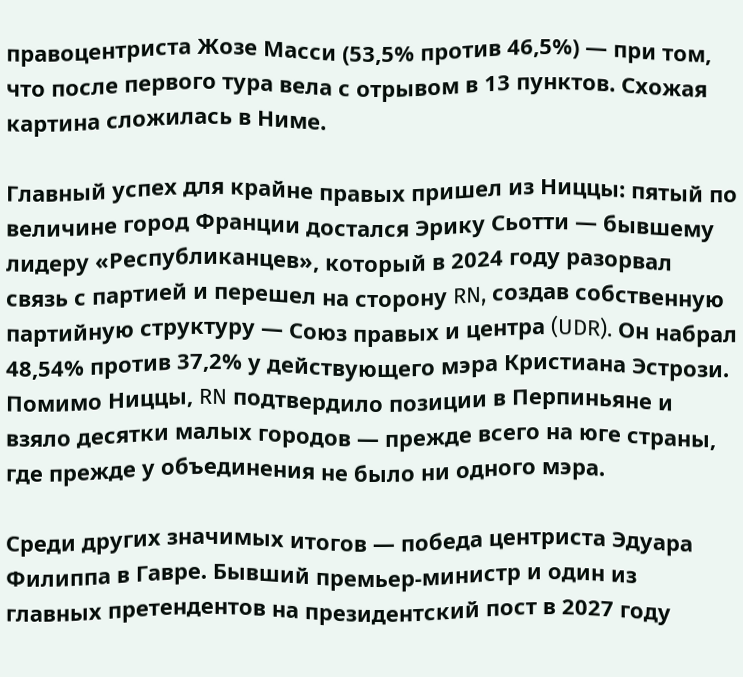правоцентриста Жозе Масси (53,5% против 46,5%) — при том, что после первого тура вела с отрывом в 13 пунктов. Схожая картина сложилась в Ниме.

Главный успех для крайне правых пришел из Ниццы: пятый по величине город Франции достался Эрику Сьотти — бывшему лидеру «Республиканцев», который в 2024 году разорвал связь с партией и перешел на сторону RN, создав собственную партийную структуру — Союз правых и центра (UDR). Он набрал 48,54% против 37,2% у действующего мэра Кристиана Эстрози. Помимо Ниццы, RN подтвердило позиции в Перпиньяне и взяло десятки малых городов — прежде всего на юге страны, где прежде у объединения не было ни одного мэра.

Среди других значимых итогов — победа центриста Эдуара Филиппа в Гавре. Бывший премьер-министр и один из главных претендентов на президентский пост в 2027 году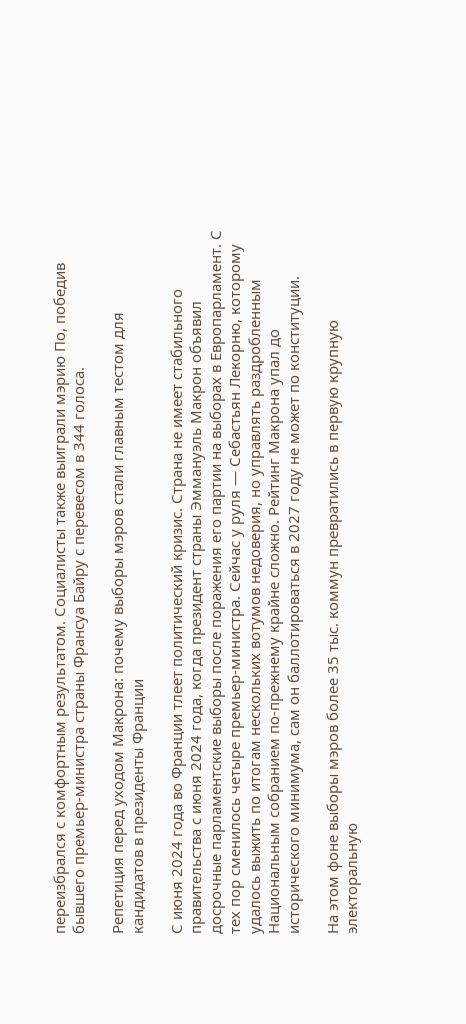переизбрался с комфортным результатом. Социалисты также выиграли мэрию По, победив бывшего премьер-министра страны Франсуа Байру с перевесом в 344 голоса.

Репетиция перед уходом Макрона: почему выборы мэров стали главным тестом для кандидатов в президенты Франции

С июня 2024 года во Франции тлеет политический кризис. Страна не имеет стабильного правительства с июня 2024 года, когда президент страны Эммануэль Макрон объявил досрочные парламентские выборы после поражения его партии на выборах в Европарламент. С тех пор сменилось четыре премьер-министра. Сейчас у руля — Себастьян Лекорню, которому удалось выжить по итогам нескольких вотумов недоверия, но управлять раздробленным Национальным собранием по-прежнему крайне сложно. Рейтинг Макрона упал до исторического минимума, сам он баллотироваться в 2027 году не может по конституции.

На этом фоне выборы мэров более 35 тыс. коммун превратились в первую крупную электоральную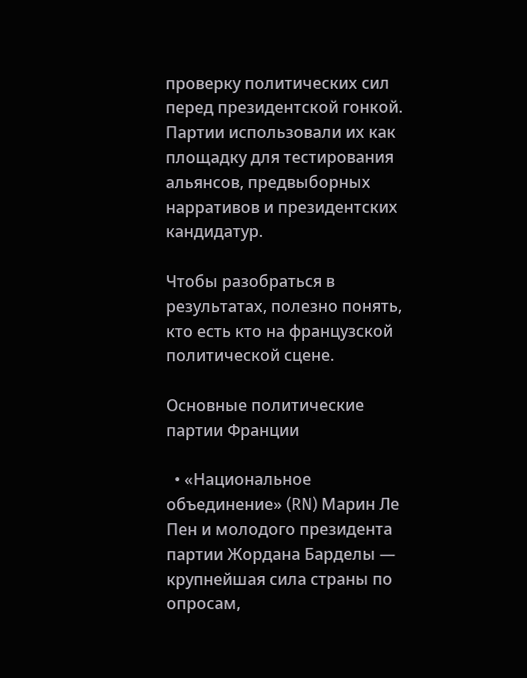проверку политических сил перед президентской гонкой. Партии использовали их как площадку для тестирования альянсов, предвыборных нарративов и президентских кандидатур.

Чтобы разобраться в результатах, полезно понять, кто есть кто на французской политической сцене.

Основные политические партии Франции

  • «Национальное объединение» (RN) Марин Ле Пен и молодого президента партии Жордана Барделы — крупнейшая сила страны по опросам,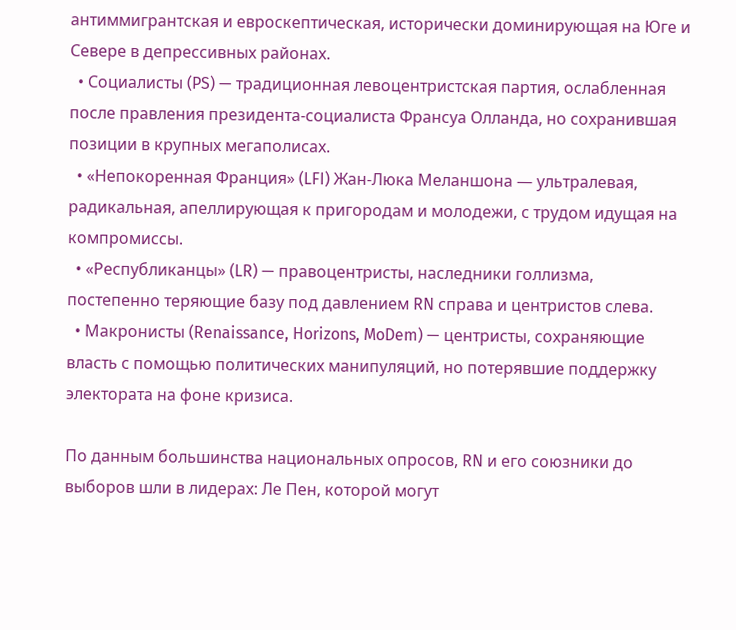антиммигрантская и евроскептическая, исторически доминирующая на Юге и Севере в депрессивных районах.
  • Социалисты (PS) — традиционная левоцентристская партия, ослабленная после правления президента-социалиста Франсуа Олланда, но сохранившая позиции в крупных мегаполисах.
  • «Непокоренная Франция» (LFI) Жан-Люка Меланшона — ультралевая, радикальная, апеллирующая к пригородам и молодежи, с трудом идущая на компромиссы.
  • «Республиканцы» (LR) — правоцентристы, наследники голлизма, постепенно теряющие базу под давлением RN справа и центристов слева.
  • Макронисты (Renaissance, Horizons, MoDem) — центристы, сохраняющие власть с помощью политических манипуляций, но потерявшие поддержку электората на фоне кризиса.

По данным большинства национальных опросов, RN и его союзники до выборов шли в лидерах: Ле Пен, которой могут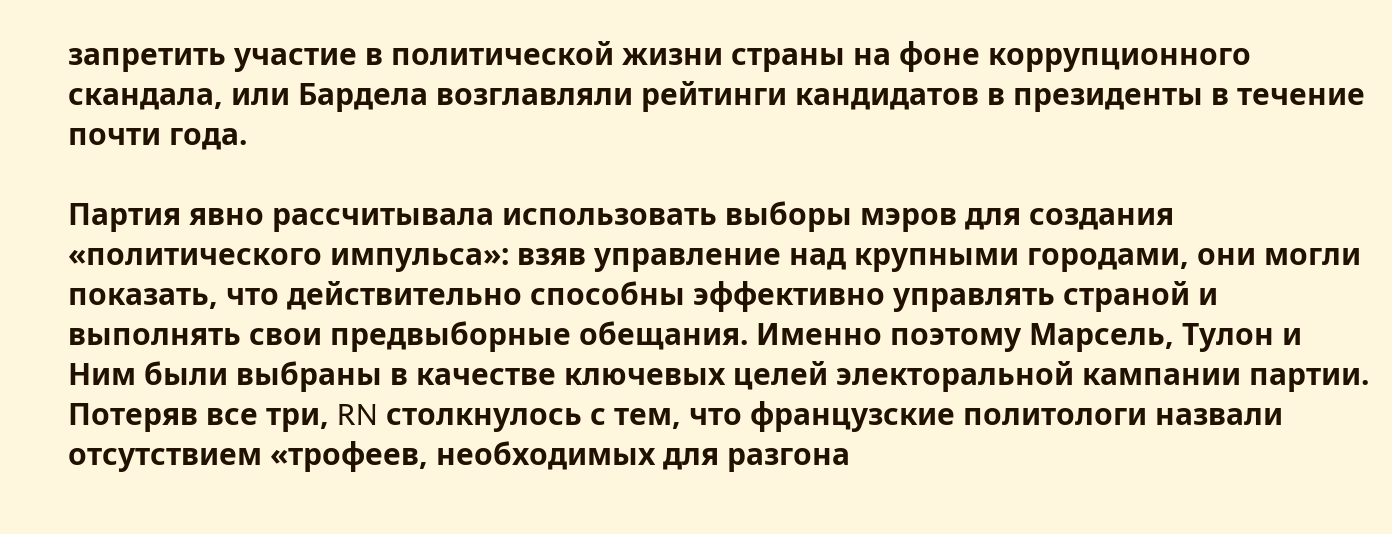запретить участие в политической жизни страны на фоне коррупционного скандала, или Бардела возглавляли рейтинги кандидатов в президенты в течение почти года.

Партия явно рассчитывала использовать выборы мэров для создания «политического импульса»: взяв управление над крупными городами, они могли показать, что действительно способны эффективно управлять страной и выполнять свои предвыборные обещания. Именно поэтому Марсель, Тулон и Ним были выбраны в качестве ключевых целей электоральной кампании партии. Потеряв все три, RN столкнулось с тем, что французские политологи назвали отсутствием «трофеев, необходимых для разгона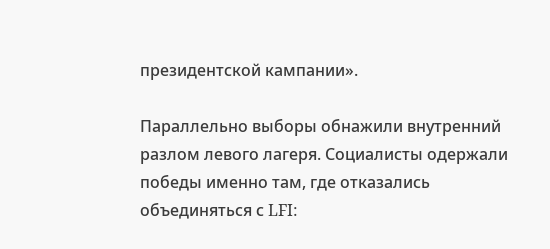президентской кампании».

Параллельно выборы обнажили внутренний разлом левого лагеря. Социалисты одержали победы именно там, где отказались объединяться с LFI: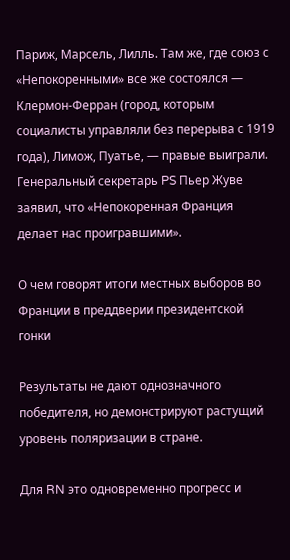Париж, Марсель, Лилль. Там же, где союз с «Непокоренными» все же состоялся — Клермон-Ферран (город, которым социалисты управляли без перерыва с 1919 года), Лимож, Пуатье, — правые выиграли. Генеральный секретарь PS Пьер Жуве заявил, что «Непокоренная Франция делает нас проигравшими».

О чем говорят итоги местных выборов во Франции в преддверии президентской гонки

Результаты не дают однозначного победителя, но демонстрируют растущий уровень поляризации в стране.

Для RN это одновременно прогресс и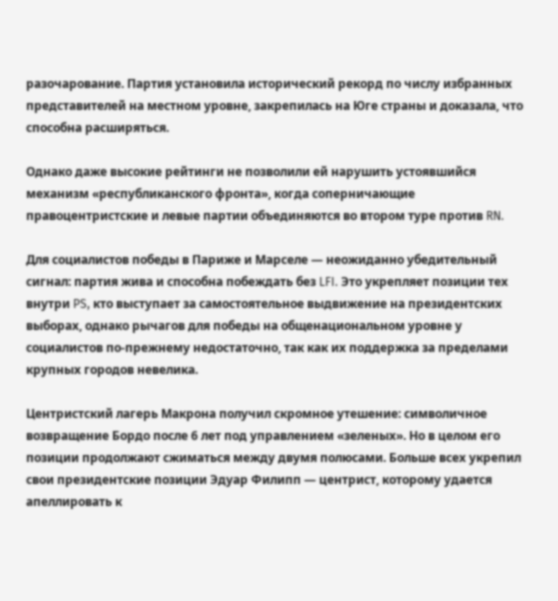разочарование. Партия установила исторический рекорд по числу избранных представителей на местном уровне, закрепилась на Юге страны и доказала, что способна расширяться.

Однако даже высокие рейтинги не позволили ей нарушить устоявшийся механизм «республиканского фронта», когда соперничающие правоцентристские и левые партии объединяются во втором туре против RN.

Для социалистов победы в Париже и Марселе — неожиданно убедительный сигнал: партия жива и способна побеждать без LFI. Это укрепляет позиции тех внутри PS, кто выступает за самостоятельное выдвижение на президентских выборах, однако рычагов для победы на общенациональном уровне у социалистов по-прежнему недостаточно, так как их поддержка за пределами крупных городов невелика.

Центристский лагерь Макрона получил скромное утешение: символичное возвращение Бордо после 6 лет под управлением «зеленых». Но в целом его позиции продолжают сжиматься между двумя полюсами. Больше всех укрепил свои президентские позиции Эдуар Филипп — центрист, которому удается апеллировать к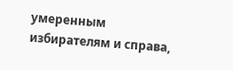умеренным избирателям и справа,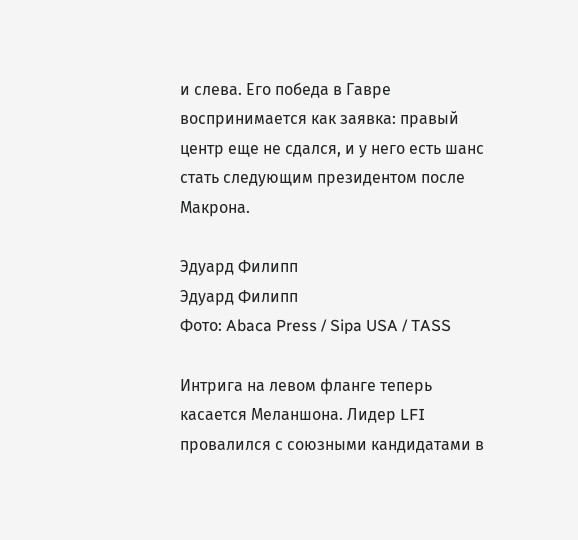и слева. Его победа в Гавре воспринимается как заявка: правый центр еще не сдался, и у него есть шанс стать следующим президентом после Макрона.

Эдуард Филипп
Эдуард Филипп
Фото: Abaca Press / Sipa USA / TASS

Интрига на левом фланге теперь касается Меланшона. Лидер LFI провалился с союзными кандидатами в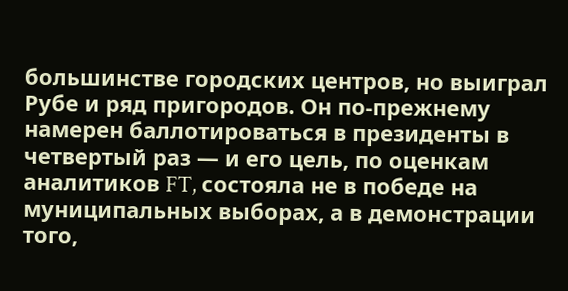большинстве городских центров, но выиграл Рубе и ряд пригородов. Он по-прежнему намерен баллотироваться в президенты в четвертый раз — и его цель, по оценкам аналитиков FT, состояла не в победе на муниципальных выборах, а в демонстрации того,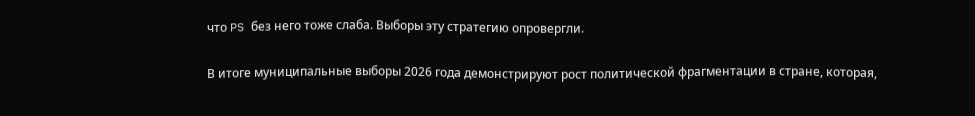что PS без него тоже слаба. Выборы эту стратегию опровергли.

В итоге муниципальные выборы 2026 года демонстрируют рост политической фрагментации в стране, которая,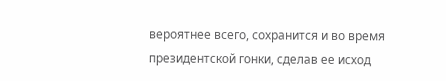вероятнее всего, сохранится и во время президентской гонки, сделав ее исход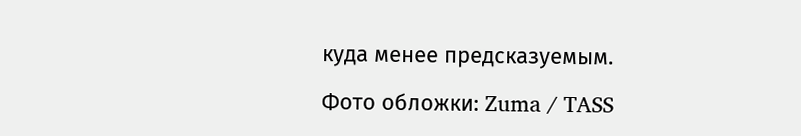куда менее предсказуемым.

Фото обложки: Zuma / TASS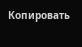Копировать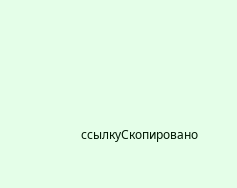ссылкуСкопировано